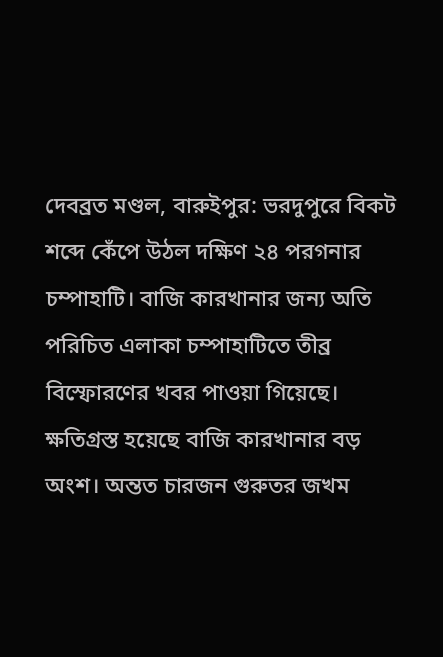দেবব্রত মণ্ডল, বারুইপুর: ভরদুপুরে বিকট শব্দে কেঁপে উঠল দক্ষিণ ২৪ পরগনার চম্পাহাটি। বাজি কারখানার জন্য অতি পরিচিত এলাকা চম্পাহাটিতে তীব্র বিস্ফোরণের খবর পাওয়া গিয়েছে। ক্ষতিগ্রস্ত হয়েছে বাজি কারখানার বড় অংশ। অন্তত চারজন গুরুতর জখম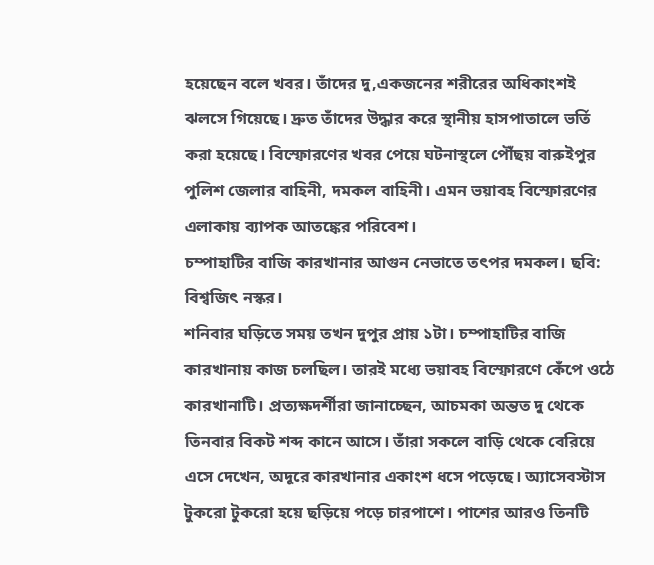হয়েছেন বলে খবর। তাঁদের দু,একজনের শরীরের অধিকাংশই ঝলসে গিয়েছে। দ্রুত তাঁদের উদ্ধার করে স্থানীয় হাসপাতালে ভর্তি করা হয়েছে। বিস্ফোরণের খবর পেয়ে ঘটনাস্থলে পৌঁছয় বারুইপুর পুলিশ জেলার বাহিনী, দমকল বাহিনী। এমন ভয়াবহ বিস্ফোরণের এলাকায় ব্যাপক আতঙ্কের পরিবেশ।
চম্পাহাটির বাজি কারখানার আগুন নেভাতে তৎপর দমকল। ছবি: বিশ্বজিৎ নস্কর।
শনিবার ঘড়িতে সময় তখন দুপুর প্রায় ১টা। চম্পাহাটির বাজি কারখানায় কাজ চলছিল। তারই মধ্যে ভয়াবহ বিস্ফোরণে কেঁপে ওঠে কারখানাটি। প্রত্যক্ষদর্শীরা জানাচ্ছেন, আচমকা অন্তত দু থেকে তিনবার বিকট শব্দ কানে আসে। তাঁরা সকলে বাড়ি থেকে বেরিয়ে এসে দেখেন, অদূরে কারখানার একাংশ ধসে পড়েছে। অ্যাসেবস্টাস টুকরো টুকরো হয়ে ছড়িয়ে পড়ে চারপাশে। পাশের আরও তিনটি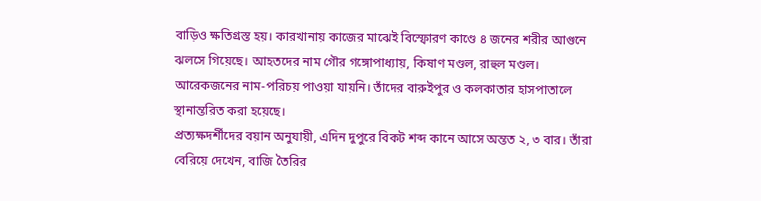বাড়িও ক্ষতিগ্রস্ত হয়। কারখানায় কাজের মাঝেই বিস্ফোরণ কাণ্ডে ৪ জনের শরীর আগুনে ঝলসে গিয়েছে। আহতদের নাম গৌর গঙ্গোপাধ্যায়, কিষাণ মণ্ডল, রাহুল মণ্ডল। আরেকজনের নাম-পরিচয় পাওয়া যায়নি। তাঁদের বারুইপুর ও কলকাতার হাসপাতালে স্থানান্তরিত করা হয়েছে।
প্রত্যক্ষদর্শীদের বয়ান অনুযায়ী, এদিন দুপুরে বিকট শব্দ কানে আসে অন্তত ২, ৩ বার। তাঁরা বেরিয়ে দেখেন, বাজি তৈরির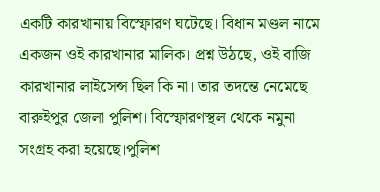একটি কারখানায় বিস্ফোরণ ঘটেছে। বিধান মণ্ডল নামে একজন ওই কারখানার মালিক। প্রশ্ন উঠছে, ওই বাজি কারখানার লাইসেন্স ছিল কি না। তার তদন্তে নেমেছে বারুইপুর জেলা পুলিশ। বিস্ফোরণস্থল থেকে নমুনা সংগ্রহ করা হয়েছে।পুলিশ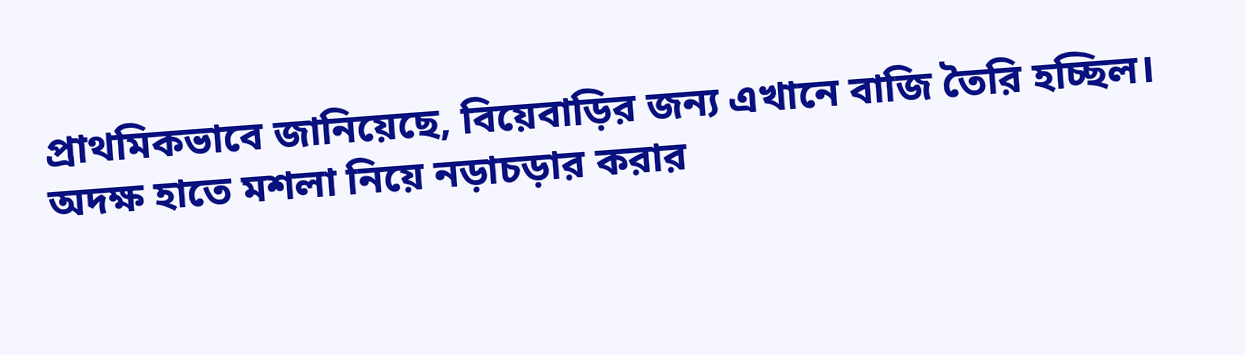প্রাথমিকভাবে জানিয়েছে, বিয়েবাড়ির জন্য এখানে বাজি তৈরি হচ্ছিল। অদক্ষ হাতে মশলা নিয়ে নড়াচড়ার করার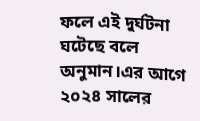ফলে এই দুর্ঘটনা ঘটেছে বলে অনুমান।এর আগে ২০২৪ সালের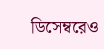ডিসেম্বরেও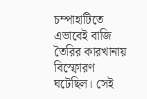চম্পাহাটিতে এভাবেই বাজি তৈরির কারখানায় বিস্ফোরণ ঘটেছিল। সেই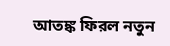আতঙ্ক ফিরল নতুন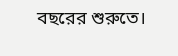বছরের শুরুতে।